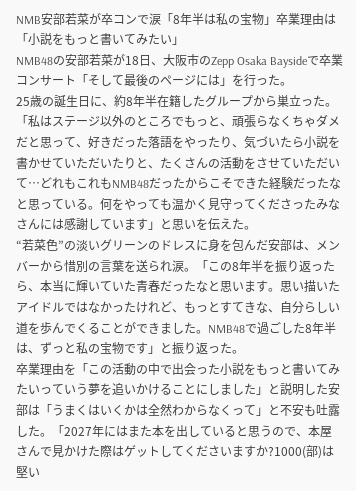NMB安部若菜が卒コンで涙「8年半は私の宝物」卒業理由は「小説をもっと書いてみたい」
NMB48の安部若菜が18日、大阪市のZepp Osaka Baysideで卒業コンサート「そして最後のページには」を行った。
25歳の誕生日に、約8年半在籍したグループから巣立った。「私はステージ以外のところでもっと、頑張らなくちゃダメだと思って、好きだった落語をやったり、気づいたら小説を書かせていただいたりと、たくさんの活動をさせていただいて…どれもこれもNMB48だったからこそできた経験だったなと思っている。何をやっても温かく見守ってくださったみなさんには感謝しています」と思いを伝えた。
“若菜色”の淡いグリーンのドレスに身を包んだ安部は、メンバーから惜別の言葉を送られ涙。「この8年半を振り返ったら、本当に輝いていた青春だったなと思います。思い描いたアイドルではなかったけれど、もっとすてきな、自分らしい道を歩んでくることができました。NMB48で過ごした8年半は、ずっと私の宝物です」と振り返った。
卒業理由を「この活動の中で出会った小説をもっと書いてみたいっていう夢を追いかけることにしました」と説明した安部は「うまくはいくかは全然わからなくって」と不安も吐露した。「2027年にはまた本を出していると思うので、本屋さんで見かけた際はゲットしてくださいますか?1000(部)は堅い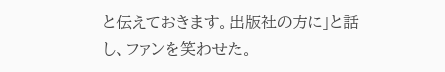と伝えておきます。出版社の方に」と話し、ファンを笑わせた。